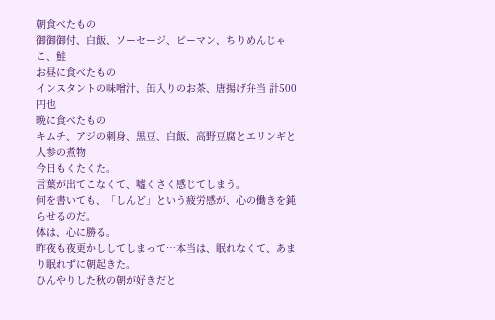朝食べたもの
御御御付、白飯、ソーセージ、ピーマン、ちりめんじゃこ、鮭
お昼に食べたもの
インスタントの味噌汁、缶入りのお茶、唐揚げ弁当 計500円也
晩に食べたもの
キムチ、アジの刺身、黒豆、白飯、高野豆腐とエリンギと人参の煮物
今日もくたくた。
言葉が出てこなくて、嘘くさく感じてしまう。
何を書いても、「しんど」という疲労感が、心の働きを鈍らせるのだ。
体は、心に勝る。
昨夜も夜更かししてしまって…本当は、眠れなくて、あまり眠れずに朝起きた。
ひんやりした秋の朝が好きだと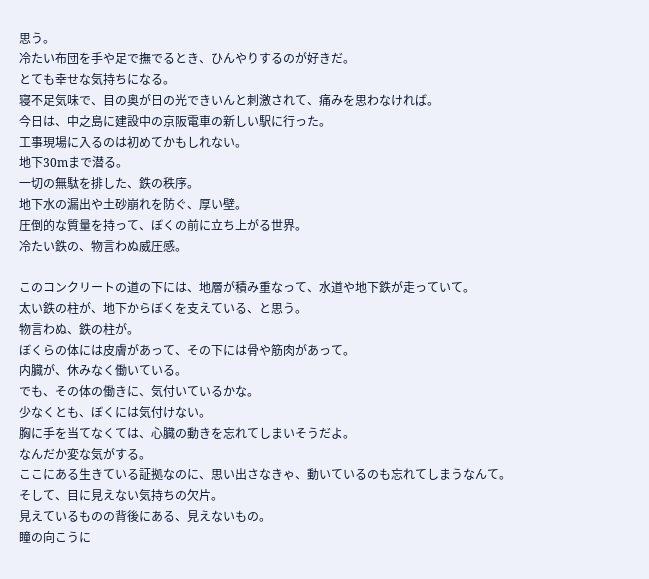思う。
冷たい布団を手や足で撫でるとき、ひんやりするのが好きだ。
とても幸せな気持ちになる。
寝不足気味で、目の奥が日の光できいんと刺激されて、痛みを思わなければ。
今日は、中之島に建設中の京阪電車の新しい駅に行った。
工事現場に入るのは初めてかもしれない。
地下30mまで潜る。
一切の無駄を排した、鉄の秩序。
地下水の漏出や土砂崩れを防ぐ、厚い壁。
圧倒的な質量を持って、ぼくの前に立ち上がる世界。
冷たい鉄の、物言わぬ威圧感。

このコンクリートの道の下には、地層が積み重なって、水道や地下鉄が走っていて。
太い鉄の柱が、地下からぼくを支えている、と思う。
物言わぬ、鉄の柱が。
ぼくらの体には皮膚があって、その下には骨や筋肉があって。
内臓が、休みなく働いている。
でも、その体の働きに、気付いているかな。
少なくとも、ぼくには気付けない。
胸に手を当てなくては、心臓の動きを忘れてしまいそうだよ。
なんだか変な気がする。
ここにある生きている証拠なのに、思い出さなきゃ、動いているのも忘れてしまうなんて。
そして、目に見えない気持ちの欠片。
見えているものの背後にある、見えないもの。
瞳の向こうに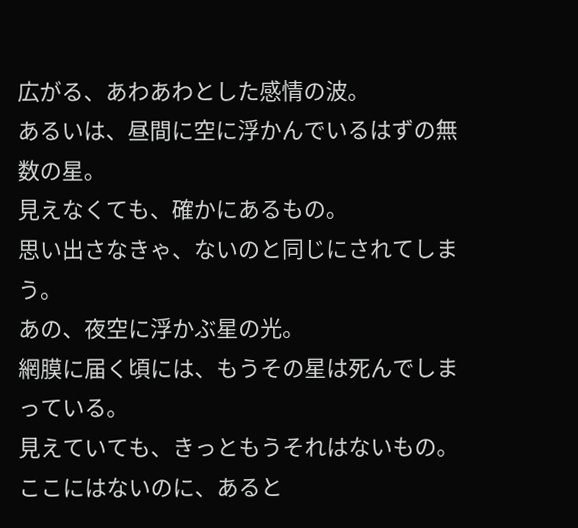広がる、あわあわとした感情の波。
あるいは、昼間に空に浮かんでいるはずの無数の星。
見えなくても、確かにあるもの。
思い出さなきゃ、ないのと同じにされてしまう。
あの、夜空に浮かぶ星の光。
網膜に届く頃には、もうその星は死んでしまっている。
見えていても、きっともうそれはないもの。
ここにはないのに、あると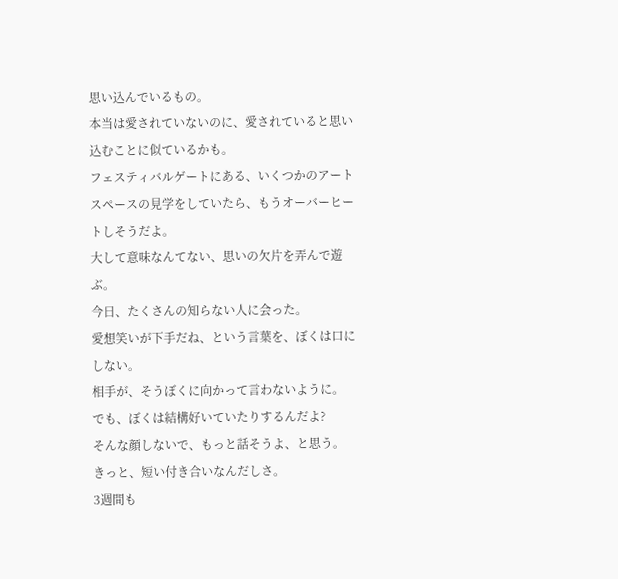思い込んでいるもの。
本当は愛されていないのに、愛されていると思い込むことに似ているかも。
フェスティバルゲートにある、いくつかのアートスペースの見学をしていたら、もうオーバーヒートしそうだよ。
大して意味なんてない、思いの欠片を弄んで遊ぶ。
今日、たくさんの知らない人に会った。
愛想笑いが下手だね、という言葉を、ぼくは口にしない。
相手が、そうぼくに向かって言わないように。
でも、ぼくは結構好いていたりするんだよ?
そんな顔しないで、もっと話そうよ、と思う。
きっと、短い付き合いなんだしさ。
3週間も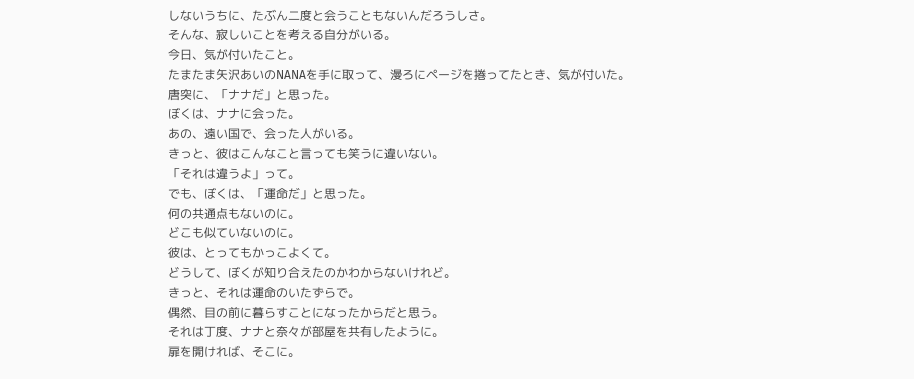しないうちに、たぶん二度と会うこともないんだろうしさ。
そんな、寂しいことを考える自分がいる。
今日、気が付いたこと。
たまたま矢沢あいのNANAを手に取って、漫ろにページを捲ってたとき、気が付いた。
唐突に、「ナナだ」と思った。
ぼくは、ナナに会った。
あの、遠い国で、会った人がいる。
きっと、彼はこんなこと言っても笑うに違いない。
「それは違うよ」って。
でも、ぼくは、「運命だ」と思った。
何の共通点もないのに。
どこも似ていないのに。
彼は、とってもかっこよくて。
どうして、ぼくが知り合えたのかわからないけれど。
きっと、それは運命のいたずらで。
偶然、目の前に暮らすことになったからだと思う。
それは丁度、ナナと奈々が部屋を共有したように。
扉を開ければ、そこに。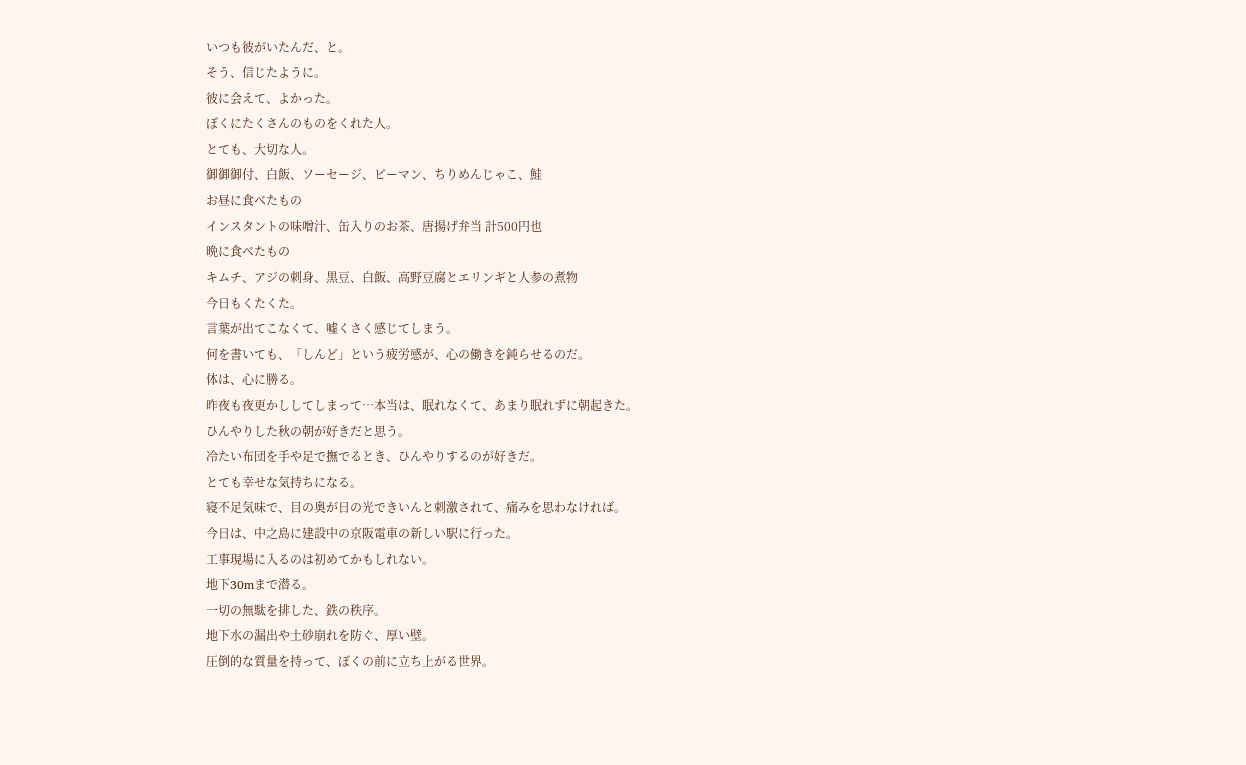いつも彼がいたんだ、と。
そう、信じたように。
彼に会えて、よかった。
ぼくにたくさんのものをくれた人。
とても、大切な人。
御御御付、白飯、ソーセージ、ピーマン、ちりめんじゃこ、鮭
お昼に食べたもの
インスタントの味噌汁、缶入りのお茶、唐揚げ弁当 計500円也
晩に食べたもの
キムチ、アジの刺身、黒豆、白飯、高野豆腐とエリンギと人参の煮物
今日もくたくた。
言葉が出てこなくて、嘘くさく感じてしまう。
何を書いても、「しんど」という疲労感が、心の働きを鈍らせるのだ。
体は、心に勝る。
昨夜も夜更かししてしまって…本当は、眠れなくて、あまり眠れずに朝起きた。
ひんやりした秋の朝が好きだと思う。
冷たい布団を手や足で撫でるとき、ひんやりするのが好きだ。
とても幸せな気持ちになる。
寝不足気味で、目の奥が日の光できいんと刺激されて、痛みを思わなければ。
今日は、中之島に建設中の京阪電車の新しい駅に行った。
工事現場に入るのは初めてかもしれない。
地下30mまで潜る。
一切の無駄を排した、鉄の秩序。
地下水の漏出や土砂崩れを防ぐ、厚い壁。
圧倒的な質量を持って、ぼくの前に立ち上がる世界。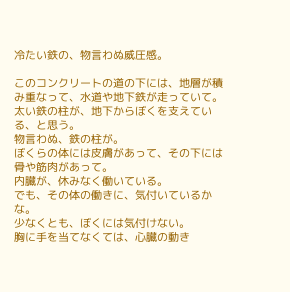冷たい鉄の、物言わぬ威圧感。

このコンクリートの道の下には、地層が積み重なって、水道や地下鉄が走っていて。
太い鉄の柱が、地下からぼくを支えている、と思う。
物言わぬ、鉄の柱が。
ぼくらの体には皮膚があって、その下には骨や筋肉があって。
内臓が、休みなく働いている。
でも、その体の働きに、気付いているかな。
少なくとも、ぼくには気付けない。
胸に手を当てなくては、心臓の動き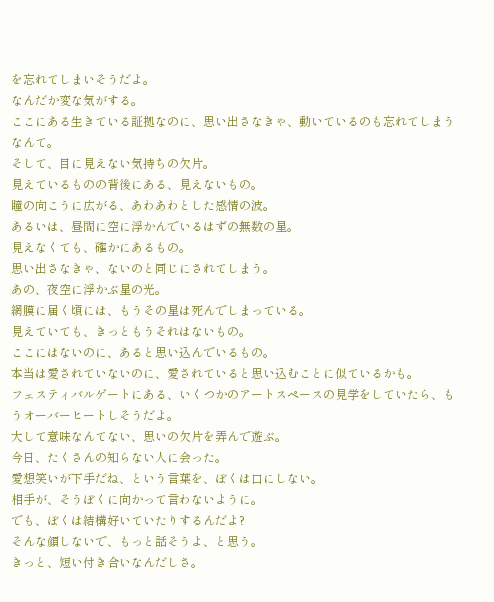を忘れてしまいそうだよ。
なんだか変な気がする。
ここにある生きている証拠なのに、思い出さなきゃ、動いているのも忘れてしまうなんて。
そして、目に見えない気持ちの欠片。
見えているものの背後にある、見えないもの。
瞳の向こうに広がる、あわあわとした感情の波。
あるいは、昼間に空に浮かんでいるはずの無数の星。
見えなくても、確かにあるもの。
思い出さなきゃ、ないのと同じにされてしまう。
あの、夜空に浮かぶ星の光。
網膜に届く頃には、もうその星は死んでしまっている。
見えていても、きっともうそれはないもの。
ここにはないのに、あると思い込んでいるもの。
本当は愛されていないのに、愛されていると思い込むことに似ているかも。
フェスティバルゲートにある、いくつかのアートスペースの見学をしていたら、もうオーバーヒートしそうだよ。
大して意味なんてない、思いの欠片を弄んで遊ぶ。
今日、たくさんの知らない人に会った。
愛想笑いが下手だね、という言葉を、ぼくは口にしない。
相手が、そうぼくに向かって言わないように。
でも、ぼくは結構好いていたりするんだよ?
そんな顔しないで、もっと話そうよ、と思う。
きっと、短い付き合いなんだしさ。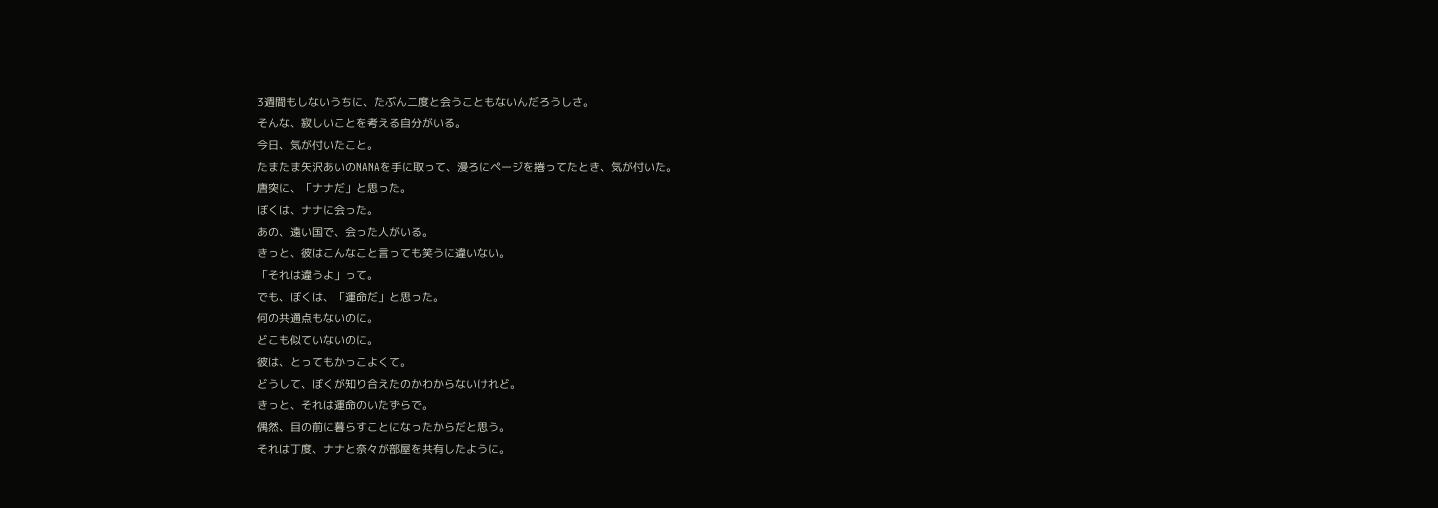3週間もしないうちに、たぶん二度と会うこともないんだろうしさ。
そんな、寂しいことを考える自分がいる。
今日、気が付いたこと。
たまたま矢沢あいのNANAを手に取って、漫ろにページを捲ってたとき、気が付いた。
唐突に、「ナナだ」と思った。
ぼくは、ナナに会った。
あの、遠い国で、会った人がいる。
きっと、彼はこんなこと言っても笑うに違いない。
「それは違うよ」って。
でも、ぼくは、「運命だ」と思った。
何の共通点もないのに。
どこも似ていないのに。
彼は、とってもかっこよくて。
どうして、ぼくが知り合えたのかわからないけれど。
きっと、それは運命のいたずらで。
偶然、目の前に暮らすことになったからだと思う。
それは丁度、ナナと奈々が部屋を共有したように。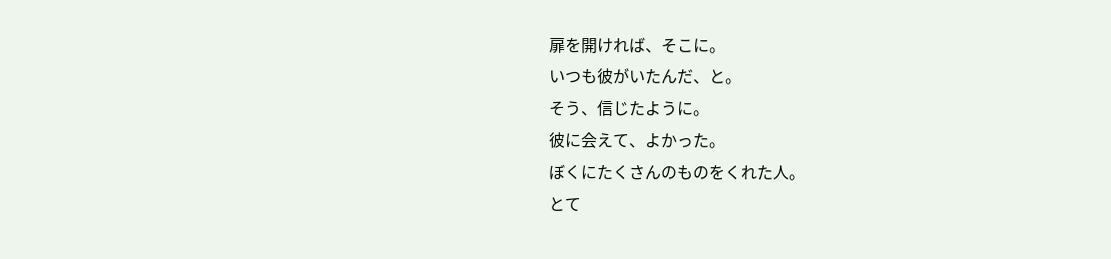扉を開ければ、そこに。
いつも彼がいたんだ、と。
そう、信じたように。
彼に会えて、よかった。
ぼくにたくさんのものをくれた人。
とて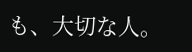も、大切な人。